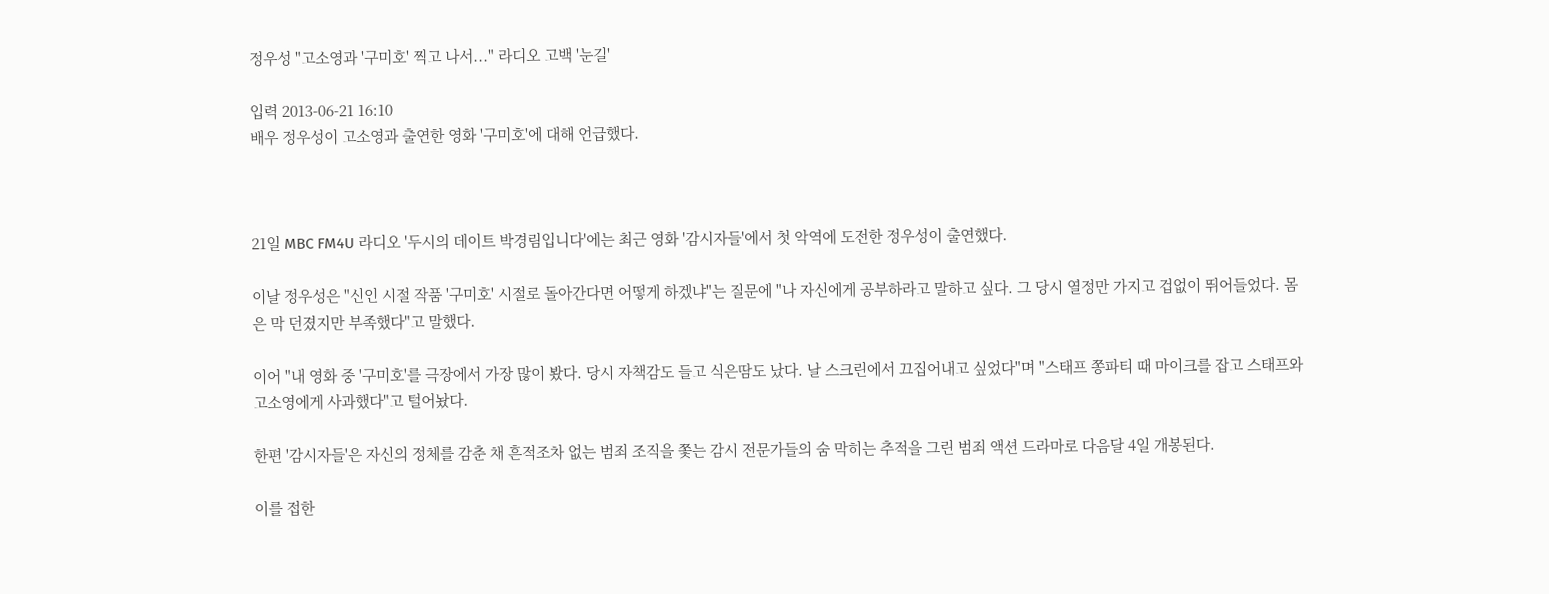정우성 "고소영과 '구미호' 찍고 나서..." 라디오 고백 '눈길'

입력 2013-06-21 16:10
배우 정우성이 고소영과 출연한 영화 '구미호'에 대해 언급했다.



21일 MBC FM4U 라디오 '두시의 데이트 박경림입니다'에는 최근 영화 '감시자들'에서 첫 악역에 도전한 정우성이 출연했다.

이날 정우성은 "신인 시절 작품 '구미호' 시절로 돌아간다면 어떻게 하겠냐"는 질문에 "나 자신에게 공부하라고 말하고 싶다. 그 당시 열정만 가지고 겁없이 뛰어들었다. 몸은 막 던졌지만 부족했다"고 말했다.

이어 "내 영화 중 '구미호'를 극장에서 가장 많이 봤다. 당시 자책감도 들고 식은땀도 났다. 날 스크린에서 끄집어내고 싶었다"며 "스태프 쫑파티 때 마이크를 잡고 스태프와 고소영에게 사과했다"고 털어놨다.

한편 '감시자들'은 자신의 정체를 감춘 채 흔적조차 없는 범죄 조직을 쫓는 감시 전문가들의 숨 막히는 추적을 그린 범죄 액션 드라마로 다음달 4일 개봉된다.

이를 접한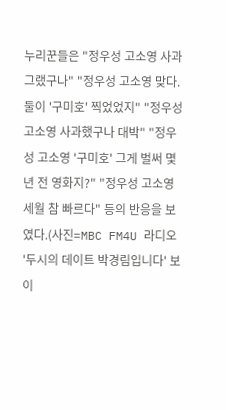누리꾼들은 "정우성 고소영 사과 그랬구나" "정우성 고소영 맞다. 둘이 '구미호' 찍었었지" "정우성 고소영 사과했구나 대박" "정우성 고소영 '구미호' 그게 벌써 몇년 전 영화지?" "정우성 고소영 세월 참 빠르다" 등의 반응을 보였다.(사진=MBC FM4U 라디오 '두시의 데이트 박경림입니다' 보이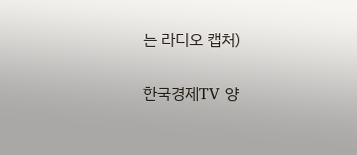는 라디오 캡처)

한국경제TV 양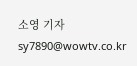소영 기자 sy7890@wowtv.co.kr